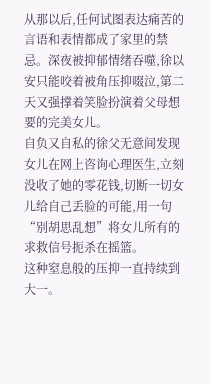从那以后,任何试图表达痛苦的言语和表情都成了家里的禁忌。深夜被抑郁情绪吞噬,徐以安只能咬着被角压抑啜泣,第二天又强撑着笑脸扮演着父母想要的完美女儿。
自负又自私的徐父无意间发现女儿在网上咨询心理医生,立刻没收了她的零花钱,切断一切女儿给自己丢脸的可能,用一句“别胡思乱想”将女儿所有的求救信号扼杀在摇篮。
这种窒息般的压抑一直持续到大一。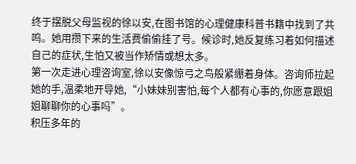终于摆脱父母监视的徐以安,在图书馆的心理健康科普书籍中找到了共鸣。她用攒下来的生活费偷偷挂了号。候诊时,她反复练习着如何描述自己的症状,生怕又被当作矫情或想太多。
第一次走进心理咨询室,徐以安像惊弓之鸟般紧绷着身体。咨询师拉起她的手,温柔地开导她,“小妹妹别害怕,每个人都有心事的,你愿意跟姐姐聊聊你的心事吗”。
积压多年的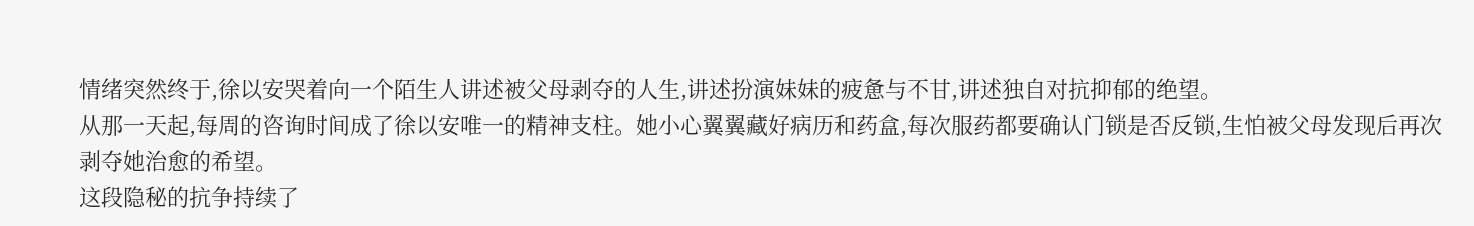情绪突然终于,徐以安哭着向一个陌生人讲述被父母剥夺的人生,讲述扮演妹妹的疲惫与不甘,讲述独自对抗抑郁的绝望。
从那一天起,每周的咨询时间成了徐以安唯一的精神支柱。她小心翼翼藏好病历和药盒,每次服药都要确认门锁是否反锁,生怕被父母发现后再次剥夺她治愈的希望。
这段隐秘的抗争持续了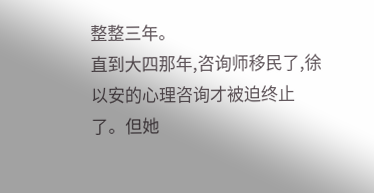整整三年。
直到大四那年,咨询师移民了,徐以安的心理咨询才被迫终止了。但她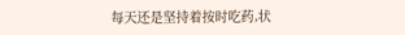每天还是坚持着按时吃药,状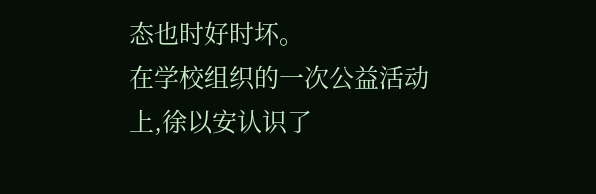态也时好时坏。
在学校组织的一次公益活动上,徐以安认识了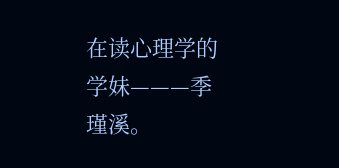在读心理学的学妹———季瑾溪。